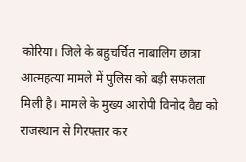कोरिया। जिले के बहुचर्चित नाबालिग छात्रा आत्महत्या मामले में पुलिस को बड़ी सफलता मिली है। मामले के मुख्य आरोपी विनोद वैद्य को राजस्थान से गिरफ्तार कर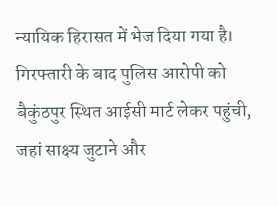न्यायिक हिरासत में भेज दिया गया है। गिरफ्तारी के बाद पुलिस आरोपी को बैकुंठपुर स्थित आईसी मार्ट लेकर पहुंची, जहां साक्ष्य जुटाने और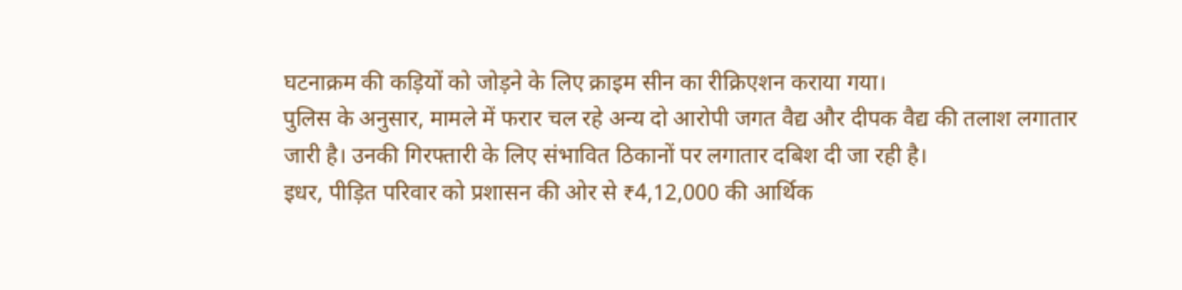घटनाक्रम की कड़ियों को जोड़ने के लिए क्राइम सीन का रीक्रिएशन कराया गया।
पुलिस के अनुसार, मामले में फरार चल रहे अन्य दो आरोपी जगत वैद्य और दीपक वैद्य की तलाश लगातार जारी है। उनकी गिरफ्तारी के लिए संभावित ठिकानों पर लगातार दबिश दी जा रही है।
इधर, पीड़ित परिवार को प्रशासन की ओर से ₹4,12,000 की आर्थिक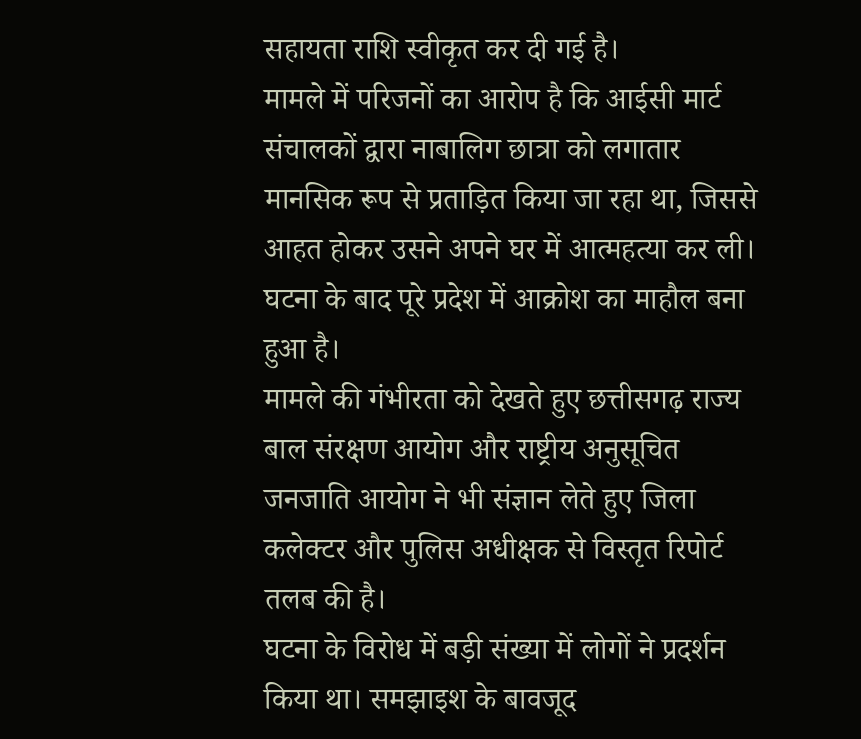सहायता राशि स्वीकृत कर दी गई है।
मामले में परिजनों का आरोप है कि आईसी मार्ट संचालकों द्वारा नाबालिग छात्रा को लगातार मानसिक रूप से प्रताड़ित किया जा रहा था, जिससे आहत होकर उसने अपने घर में आत्महत्या कर ली। घटना के बाद पूरे प्रदेश में आक्रोश का माहौल बना हुआ है।
मामले की गंभीरता को देखते हुए छत्तीसगढ़ राज्य बाल संरक्षण आयोग और राष्ट्रीय अनुसूचित जनजाति आयोग ने भी संज्ञान लेते हुए जिला कलेक्टर और पुलिस अधीक्षक से विस्तृत रिपोर्ट तलब की है।
घटना के विरोध में बड़ी संख्या में लोगों ने प्रदर्शन किया था। समझाइश के बावजूद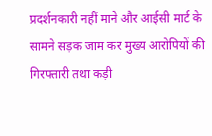प्रदर्शनकारी नहीं माने और आईसी मार्ट के सामने सड़क जाम कर मुख्य आरोपियों की गिरफ्तारी तथा कड़ी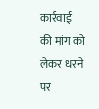कार्रवाई की मांग को लेकर धरने पर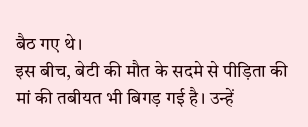बैठ गए थे।
इस बीच, बेटी की मौत के सदमे से पीड़िता की मां की तबीयत भी बिगड़ गई है। उन्हें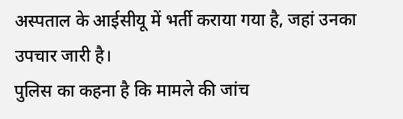अस्पताल के आईसीयू में भर्ती कराया गया है, जहां उनका उपचार जारी है।
पुलिस का कहना है कि मामले की जांच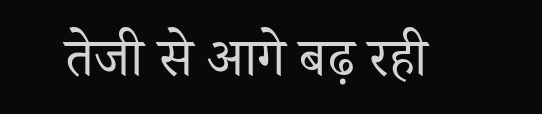तेजी से आगे बढ़ रही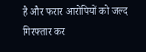है और फरार आरोपियों को जल्द गिरफ्तार कर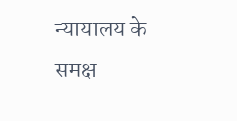न्यायालय के समक्ष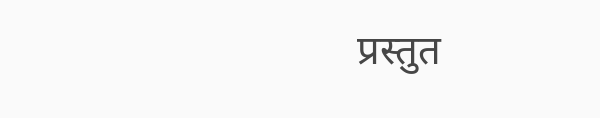प्रस्तुत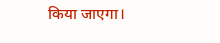किया जाएगा।